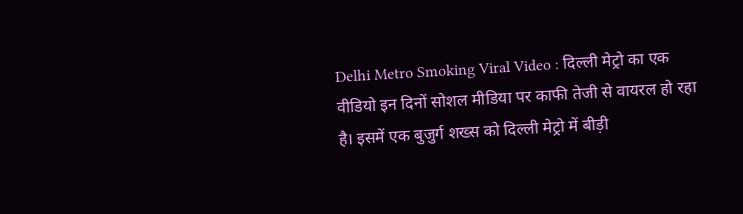Delhi Metro Smoking Viral Video : दिल्ली मेट्रो का एक वीडियो इन दिनों सोशल मीडिया पर काफी तेजी से वायरल हो रहा है। इसमें एक बुजुर्ग शख्स को दिल्ली मेट्रो में बीड़ी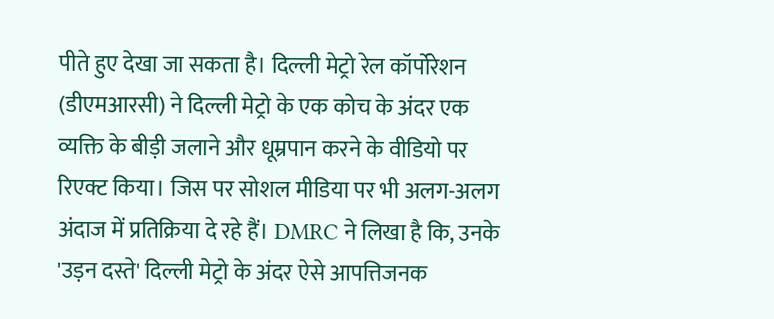पीते हुए देखा जा सकता है। दिल्ली मेट्रो रेल कॉर्पोरेशन (डीएमआरसी) ने दिल्ली मेट्रो के एक कोच के अंदर एक व्यक्ति के बीड़ी जलाने और धूम्रपान करने के वीडियो पर रिएक्ट किया। जिस पर सोशल मीडिया पर भी अलग-अलग अंदाज में प्रतिक्रिया दे रहे हैं। DMRC ने लिखा है कि, उनके 'उड़न दस्ते' दिल्ली मेट्रो के अंदर ऐसे आपत्तिजनक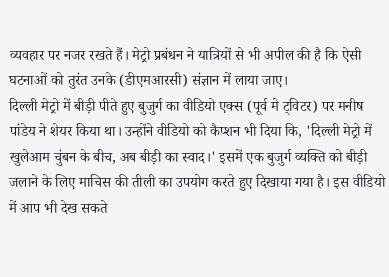व्यवहार पर नजर रखते हैं। मेट्रो प्रबंधन ने यात्रियों से भी अपील की है कि ऐसी घटनाओं को तुरंत उनके (डीएमआरसी) संज्ञान में लाया जाए।
दिल्ली मेट्रो में बीड़ी पीते हुए बुजुर्ग का वीडियो एक्स (पूर्व मे ट्विटर) पर मनीष पांडेय ने शेयर किया था। उन्होंने वीडियो को कैप्शन भी दिया कि, 'दिल्ली मेट्रो में खुलेआम चुंबन के बीच, अब बीड़ी का स्वाद।' इसमें एक बुजुर्ग व्यक्ति को बीड़ी जलाने के लिए माचिस की तीली का उपयोग करते हुए दिखाया गया है। इस वीडियो में आप भी देख सकते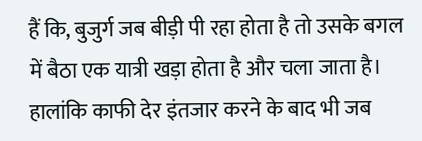हैं कि, बुजुर्ग जब बीड़ी पी रहा होता है तो उसके बगल में बैठा एक यात्री खड़ा होता है और चला जाता है। हालांकि काफी देर इंतजार करने के बाद भी जब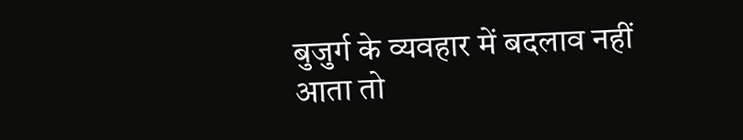बुजुर्ग के व्यवहार में बदलाव नहीं आता तो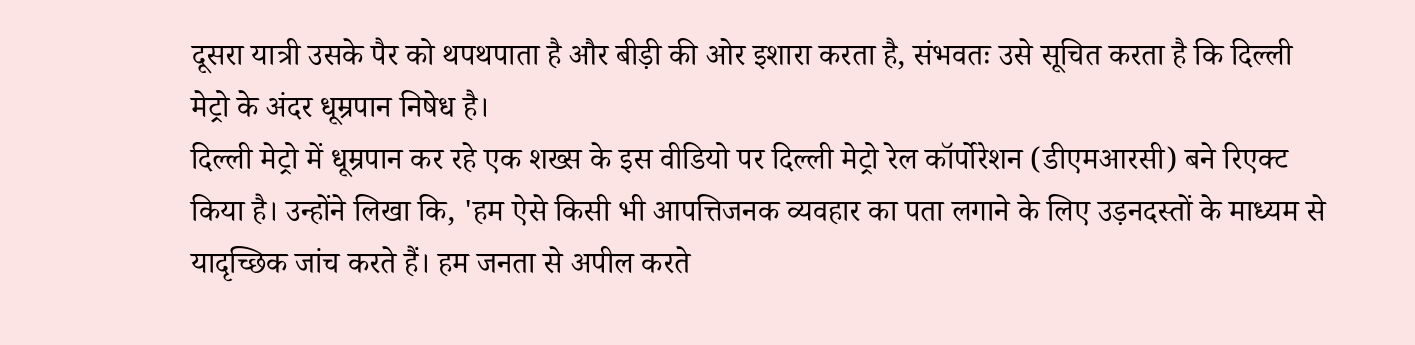दूसरा यात्री उसके पैर को थपथपाता है और बीड़ी की ओर इशारा करता है, संभवतः उसे सूचित करता है कि दिल्ली मेट्रो के अंदर धूम्रपान निषेध है।
दिल्ली मेट्रो में धूम्रपान कर रहे एक शख्स के इस वीडियो पर दिल्ली मेट्रो रेल कॉर्पोरेशन (डीएमआरसी) बने रिएक्ट किया है। उन्होंने लिखा कि, 'हम ऐसे किसी भी आपत्तिजनक व्यवहार का पता लगाने के लिए उड़नदस्तों के माध्यम से यादृच्छिक जांच करते हैं। हम जनता से अपील करते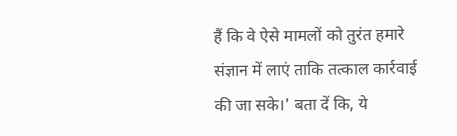हैं कि वे ऐसे मामलों को तुरंत हमारे संज्ञान में लाएं ताकि तत्काल कार्रवाई की जा सके।' बता दें कि, ये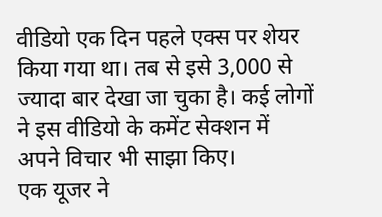वीडियो एक दिन पहले एक्स पर शेयर किया गया था। तब से इसे 3,000 से ज्यादा बार देखा जा चुका है। कई लोगों ने इस वीडियो के कमेंट सेक्शन में अपने विचार भी साझा किए।
एक यूजर ने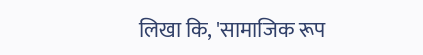लिखा कि, 'सामाजिक रूप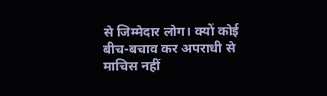से जिम्मेदार लोग। क्यों कोई बीच-बचाव कर अपराधी से माचिस नहीं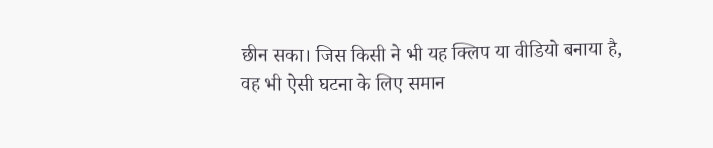छीन सका। जिस किसी ने भी यह क्लिप या वीडियो बनाया है, वह भी ऐसी घटना के लिए समान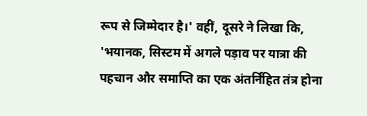रूप से जिम्मेदार है।' वहीं, दूसरे ने लिखा कि, 'भयानक, सिस्टम में अगले पड़ाव पर यात्रा की पहचान और समाप्ति का एक अंतर्निहित तंत्र होना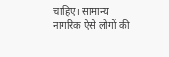चाहिए। सामान्य नागरिक ऐसे लोगों की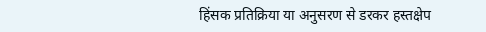हिंसक प्रतिक्रिया या अनुसरण से डरकर हस्तक्षेप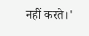नहीं करते।'